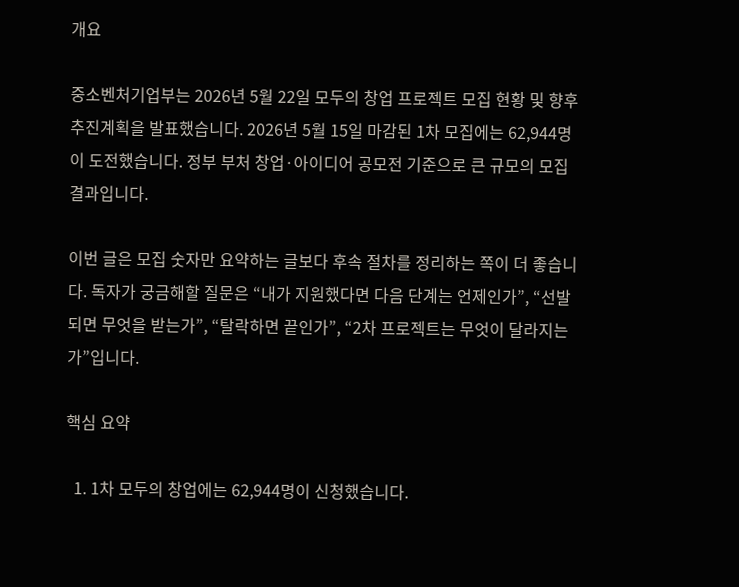개요

중소벤처기업부는 2026년 5월 22일 모두의 창업 프로젝트 모집 현황 및 향후 추진계획을 발표했습니다. 2026년 5월 15일 마감된 1차 모집에는 62,944명이 도전했습니다. 정부 부처 창업·아이디어 공모전 기준으로 큰 규모의 모집 결과입니다.

이번 글은 모집 숫자만 요약하는 글보다 후속 절차를 정리하는 쪽이 더 좋습니다. 독자가 궁금해할 질문은 “내가 지원했다면 다음 단계는 언제인가”, “선발되면 무엇을 받는가”, “탈락하면 끝인가”, “2차 프로젝트는 무엇이 달라지는가”입니다.

핵심 요약

  1. 1차 모두의 창업에는 62,944명이 신청했습니다.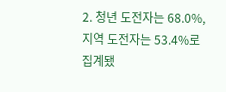2. 청년 도전자는 68.0%, 지역 도전자는 53.4%로 집계됐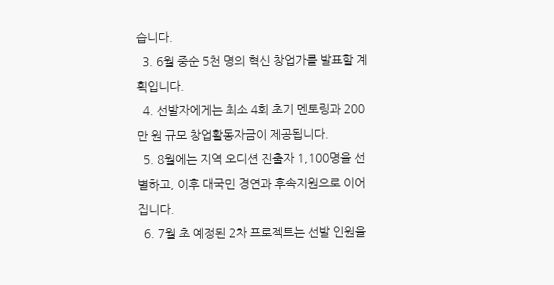습니다.
  3. 6월 중순 5천 명의 혁신 창업가를 발표할 계획입니다.
  4. 선발자에게는 최소 4회 초기 멘토링과 200만 원 규모 창업활동자금이 제공됩니다.
  5. 8월에는 지역 오디션 진출자 1,100명을 선별하고, 이후 대국민 경연과 후속지원으로 이어집니다.
  6. 7월 초 예정된 2차 프로젝트는 선발 인원을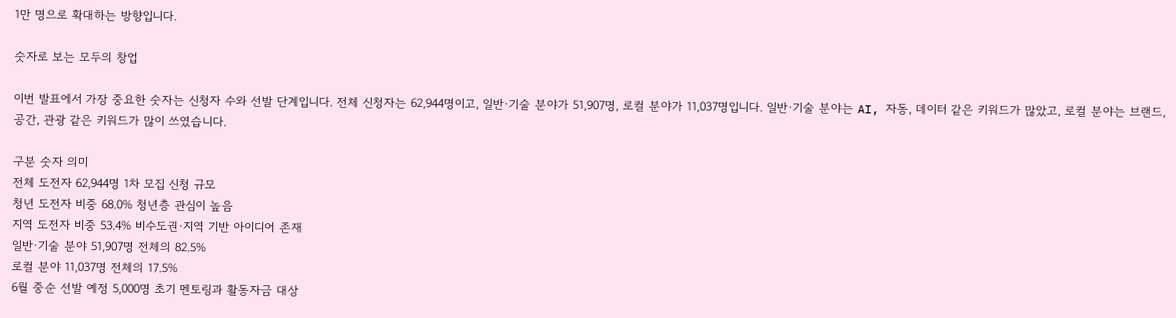1만 명으로 확대하는 방향입니다.

숫자로 보는 모두의 창업

이번 발표에서 가장 중요한 숫자는 신청자 수와 선발 단계입니다. 전체 신청자는 62,944명이고, 일반·기술 분야가 51,907명, 로컬 분야가 11,037명입니다. 일반·기술 분야는 AI, 자동, 데이터 같은 키워드가 많았고, 로컬 분야는 브랜드, 공간, 관광 같은 키워드가 많이 쓰였습니다.

구분 숫자 의미
전체 도전자 62,944명 1차 모집 신청 규모
청년 도전자 비중 68.0% 청년층 관심이 높음
지역 도전자 비중 53.4% 비수도권·지역 기반 아이디어 존재
일반·기술 분야 51,907명 전체의 82.5%
로컬 분야 11,037명 전체의 17.5%
6월 중순 선발 예정 5,000명 초기 멘토링과 활동자금 대상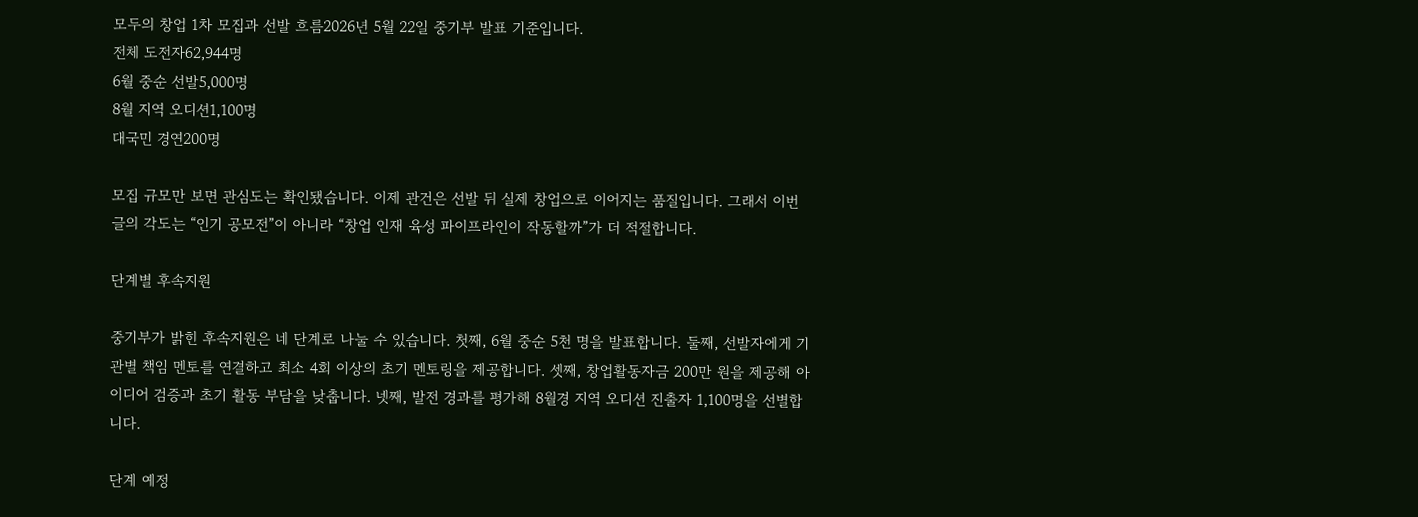모두의 창업 1차 모집과 선발 흐름2026년 5월 22일 중기부 발표 기준입니다.
전체 도전자62,944명
6월 중순 선발5,000명
8월 지역 오디션1,100명
대국민 경연200명

모집 규모만 보면 관심도는 확인됐습니다. 이제 관건은 선발 뒤 실제 창업으로 이어지는 품질입니다. 그래서 이번 글의 각도는 “인기 공모전”이 아니라 “창업 인재 육성 파이프라인이 작동할까”가 더 적절합니다.

단계별 후속지원

중기부가 밝힌 후속지원은 네 단계로 나눌 수 있습니다. 첫째, 6월 중순 5천 명을 발표합니다. 둘째, 선발자에게 기관별 책임 멘토를 연결하고 최소 4회 이상의 초기 멘토링을 제공합니다. 셋째, 창업활동자금 200만 원을 제공해 아이디어 검증과 초기 활동 부담을 낮춥니다. 넷째, 발전 경과를 평가해 8월경 지역 오디션 진출자 1,100명을 선별합니다.

단계 예정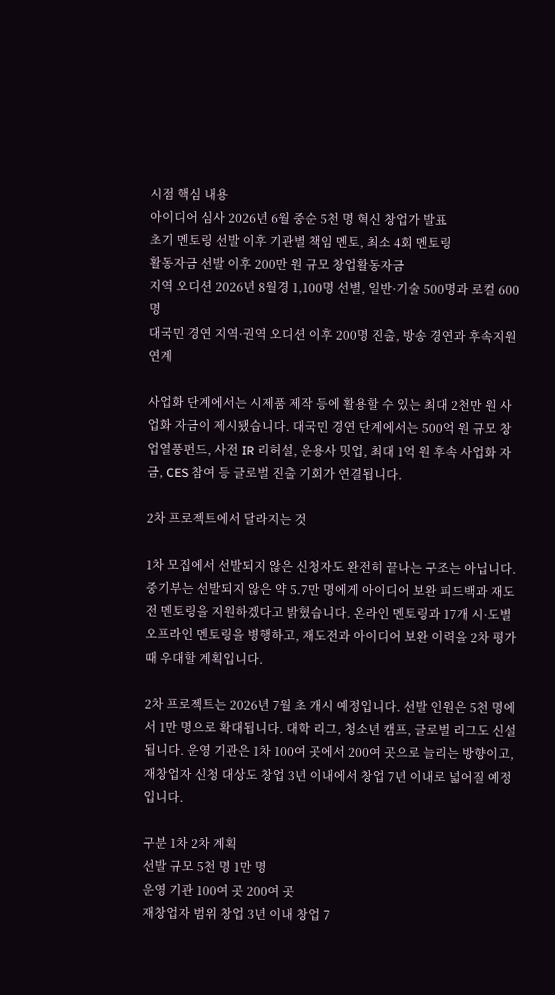시점 핵심 내용
아이디어 심사 2026년 6월 중순 5천 명 혁신 창업가 발표
초기 멘토링 선발 이후 기관별 책임 멘토, 최소 4회 멘토링
활동자금 선발 이후 200만 원 규모 창업활동자금
지역 오디션 2026년 8월경 1,100명 선별, 일반·기술 500명과 로컬 600명
대국민 경연 지역·권역 오디션 이후 200명 진출, 방송 경연과 후속지원 연계

사업화 단계에서는 시제품 제작 등에 활용할 수 있는 최대 2천만 원 사업화 자금이 제시됐습니다. 대국민 경연 단계에서는 500억 원 규모 창업열풍펀드, 사전 IR 리허설, 운용사 밋업, 최대 1억 원 후속 사업화 자금, CES 참여 등 글로벌 진출 기회가 연결됩니다.

2차 프로젝트에서 달라지는 것

1차 모집에서 선발되지 않은 신청자도 완전히 끝나는 구조는 아닙니다. 중기부는 선발되지 않은 약 5.7만 명에게 아이디어 보완 피드백과 재도전 멘토링을 지원하겠다고 밝혔습니다. 온라인 멘토링과 17개 시·도별 오프라인 멘토링을 병행하고, 재도전과 아이디어 보완 이력을 2차 평가 때 우대할 계획입니다.

2차 프로젝트는 2026년 7월 초 개시 예정입니다. 선발 인원은 5천 명에서 1만 명으로 확대됩니다. 대학 리그, 청소년 캠프, 글로벌 리그도 신설됩니다. 운영 기관은 1차 100여 곳에서 200여 곳으로 늘리는 방향이고, 재창업자 신청 대상도 창업 3년 이내에서 창업 7년 이내로 넓어질 예정입니다.

구분 1차 2차 계획
선발 규모 5천 명 1만 명
운영 기관 100여 곳 200여 곳
재창업자 범위 창업 3년 이내 창업 7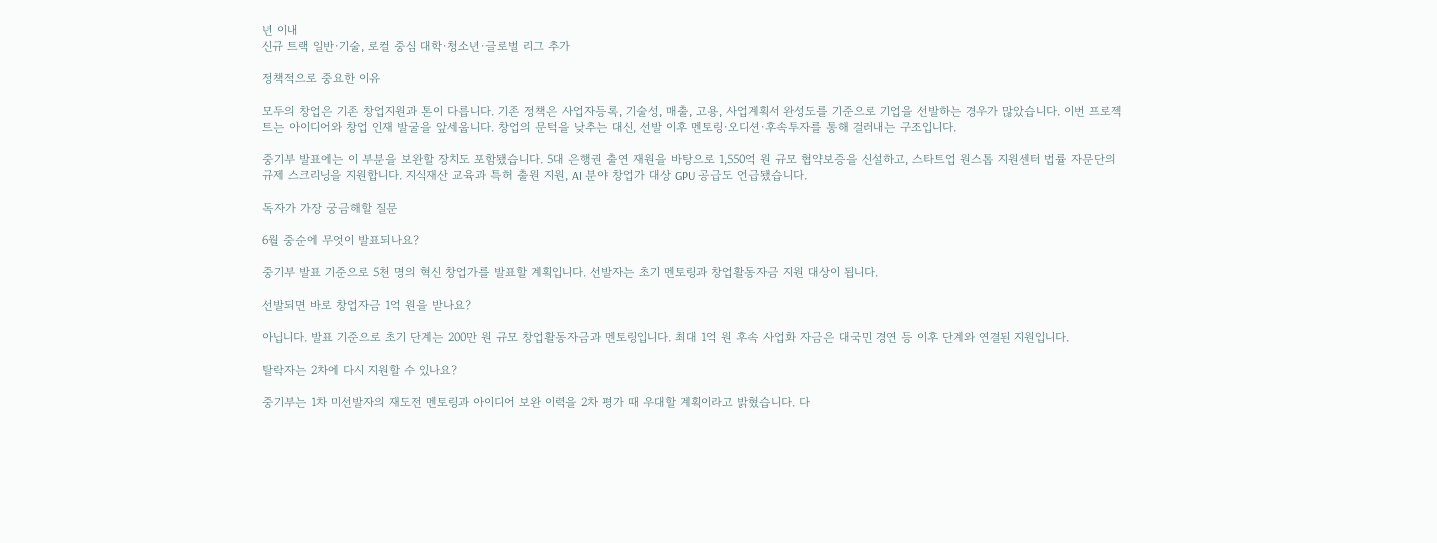년 이내
신규 트랙 일반·기술, 로컬 중심 대학·청소년·글로벌 리그 추가

정책적으로 중요한 이유

모두의 창업은 기존 창업지원과 톤이 다릅니다. 기존 정책은 사업자등록, 기술성, 매출, 고용, 사업계획서 완성도를 기준으로 기업을 선발하는 경우가 많았습니다. 이번 프로젝트는 아이디어와 창업 인재 발굴을 앞세웁니다. 창업의 문턱을 낮추는 대신, 선발 이후 멘토링·오디션·후속투자를 통해 걸러내는 구조입니다.

중기부 발표에는 이 부분을 보완할 장치도 포함됐습니다. 5대 은행권 출연 재원을 바탕으로 1,550억 원 규모 협약보증을 신설하고, 스타트업 원스톱 지원센터 법률 자문단의 규제 스크리닝을 지원합니다. 지식재산 교육과 특허 출원 지원, AI 분야 창업가 대상 GPU 공급도 언급됐습니다.

독자가 가장 궁금해할 질문

6월 중순에 무엇이 발표되나요?

중기부 발표 기준으로 5천 명의 혁신 창업가를 발표할 계획입니다. 선발자는 초기 멘토링과 창업활동자금 지원 대상이 됩니다.

선발되면 바로 창업자금 1억 원을 받나요?

아닙니다. 발표 기준으로 초기 단계는 200만 원 규모 창업활동자금과 멘토링입니다. 최대 1억 원 후속 사업화 자금은 대국민 경연 등 이후 단계와 연결된 지원입니다.

탈락자는 2차에 다시 지원할 수 있나요?

중기부는 1차 미선발자의 재도전 멘토링과 아이디어 보완 이력을 2차 평가 때 우대할 계획이라고 밝혔습니다. 다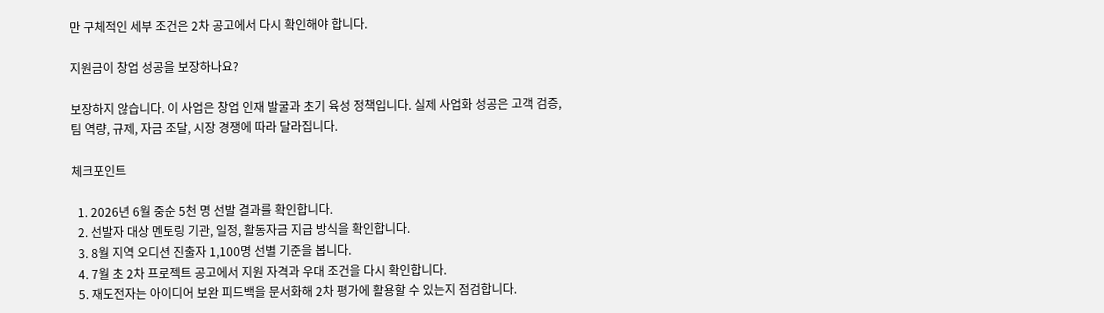만 구체적인 세부 조건은 2차 공고에서 다시 확인해야 합니다.

지원금이 창업 성공을 보장하나요?

보장하지 않습니다. 이 사업은 창업 인재 발굴과 초기 육성 정책입니다. 실제 사업화 성공은 고객 검증, 팀 역량, 규제, 자금 조달, 시장 경쟁에 따라 달라집니다.

체크포인트

  1. 2026년 6월 중순 5천 명 선발 결과를 확인합니다.
  2. 선발자 대상 멘토링 기관, 일정, 활동자금 지급 방식을 확인합니다.
  3. 8월 지역 오디션 진출자 1,100명 선별 기준을 봅니다.
  4. 7월 초 2차 프로젝트 공고에서 지원 자격과 우대 조건을 다시 확인합니다.
  5. 재도전자는 아이디어 보완 피드백을 문서화해 2차 평가에 활용할 수 있는지 점검합니다.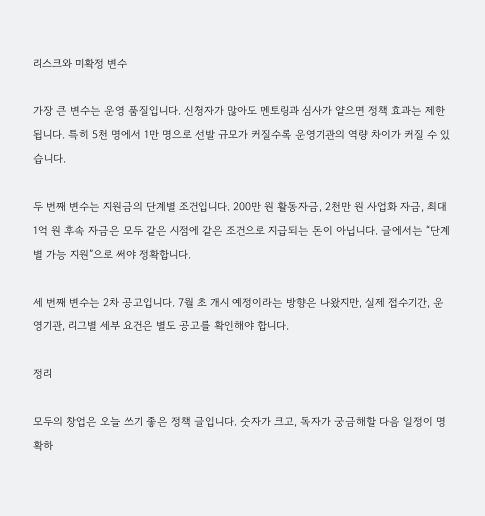리스크와 미확정 변수

가장 큰 변수는 운영 품질입니다. 신청자가 많아도 멘토링과 심사가 얕으면 정책 효과는 제한됩니다. 특히 5천 명에서 1만 명으로 선발 규모가 커질수록 운영기관의 역량 차이가 커질 수 있습니다.

두 번째 변수는 지원금의 단계별 조건입니다. 200만 원 활동자금, 2천만 원 사업화 자금, 최대 1억 원 후속 자금은 모두 같은 시점에 같은 조건으로 지급되는 돈이 아닙니다. 글에서는 “단계별 가능 지원”으로 써야 정확합니다.

세 번째 변수는 2차 공고입니다. 7월 초 개시 예정이라는 방향은 나왔지만, 실제 접수기간, 운영기관, 리그별 세부 요건은 별도 공고를 확인해야 합니다.

정리

모두의 창업은 오늘 쓰기 좋은 정책 글입니다. 숫자가 크고, 독자가 궁금해할 다음 일정이 명확하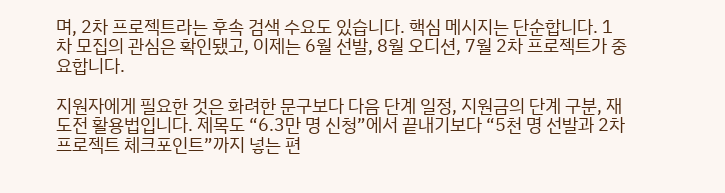며, 2차 프로젝트라는 후속 검색 수요도 있습니다. 핵심 메시지는 단순합니다. 1차 모집의 관심은 확인됐고, 이제는 6월 선발, 8월 오디션, 7월 2차 프로젝트가 중요합니다.

지원자에게 필요한 것은 화려한 문구보다 다음 단계 일정, 지원금의 단계 구분, 재도전 활용법입니다. 제목도 “6.3만 명 신청”에서 끝내기보다 “5천 명 선발과 2차 프로젝트 체크포인트”까지 넣는 편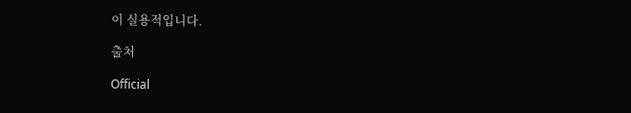이 실용적입니다.

출처

Official